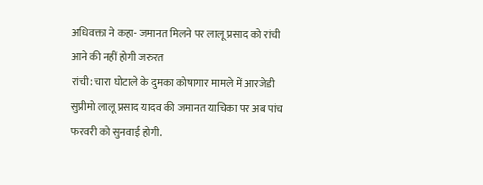अधिवक्ता ने कहा- जमानत मिलने पर लालू प्रसाद को रांची आने की नहीं होगी जरुरत
रांची: चारा घोटाले के दुमका कोषागार मामले में आरजेडी सुप्रीमो लालू प्रसाद यादव की जमानत याचिका पर अब पांच फरवरी को सुनवाई होगी.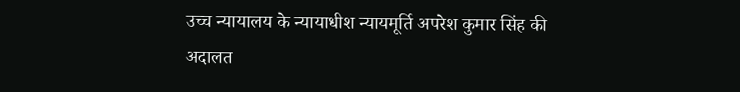उच्च न्यायालय के न्यायाधीश न्यायमूर्ति अपरेश कुमार सिंह की अदालत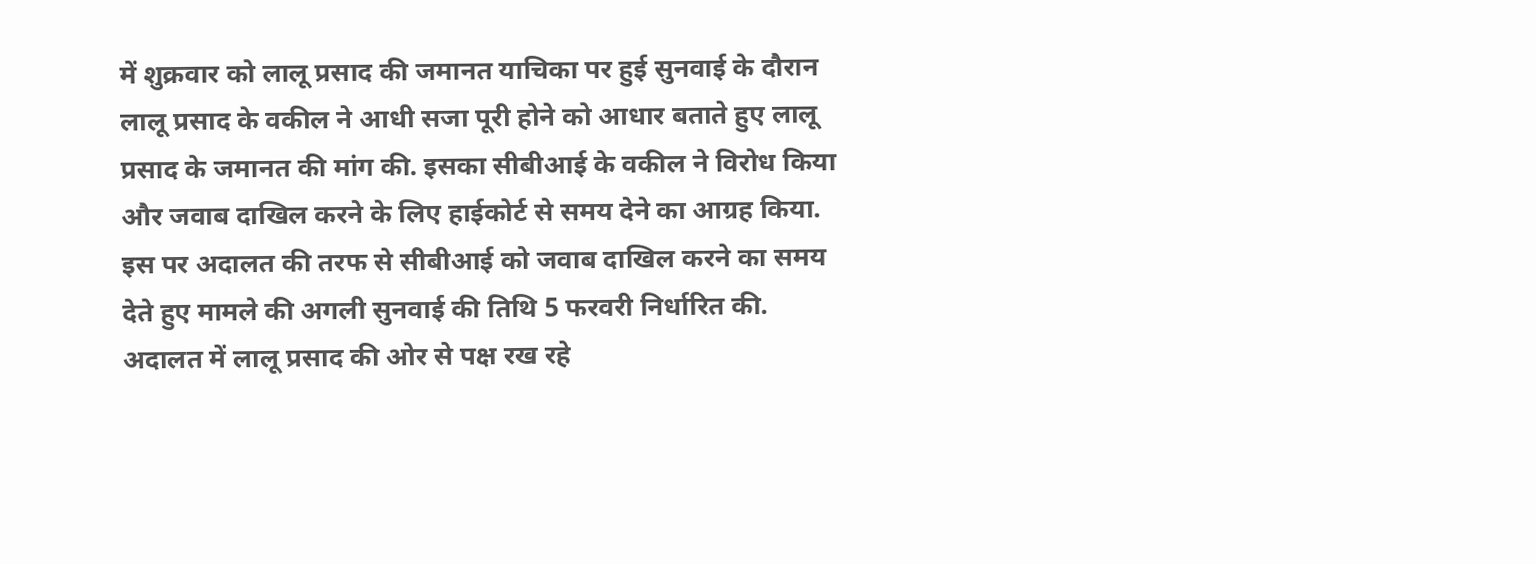में शुक्रवार को लालू प्रसाद की जमानत याचिका पर हुई सुनवाई के दौरान लालू प्रसाद के वकील ने आधी सजा पूरी होने को आधार बताते हुए लालू प्रसाद के जमानत की मांग की. इसका सीबीआई के वकील ने विरोध किया और जवाब दाखिल करने के लिए हाईकोर्ट से समय देने का आग्रह किया. इस पर अदालत की तरफ से सीबीआई को जवाब दाखिल करने का समय देते हुए मामले की अगली सुनवाई की तिथि 5 फरवरी निर्धारित की.
अदालत में लालू प्रसाद की ओर से पक्ष रख रहे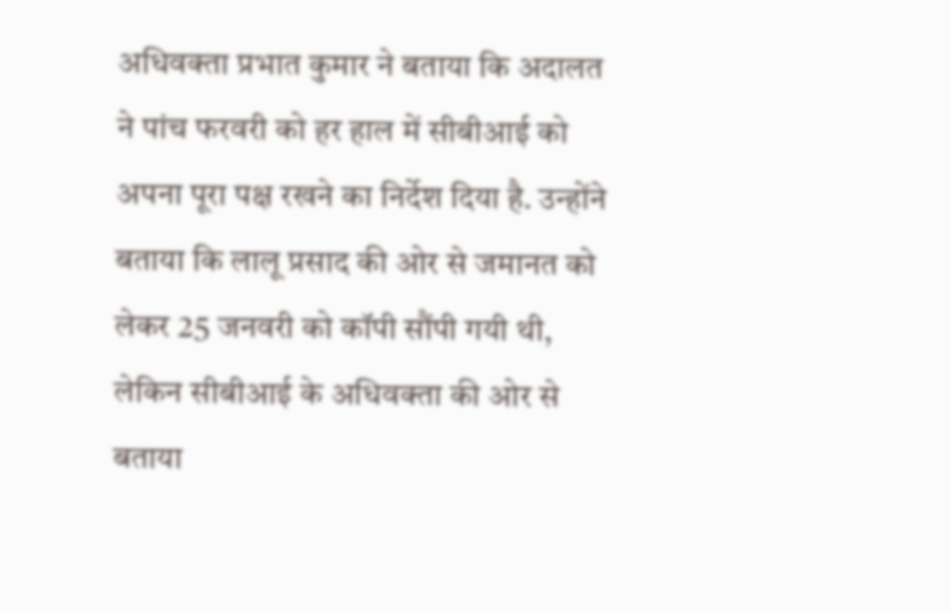अधिवक्ता प्रभात कुमार ने बताया कि अदालत ने पांच फरवरी को हर हाल में सीबीआई को अपना पूरा पक्ष रखने का निर्देश दिया है. उन्होंने बताया कि लालू प्रसाद की ओर से जमानत को लेकर 25 जनवरी को कॉपी सौंपी गयी थी, लेकिन सीबीआई के अधिवक्ता की ओर से बताया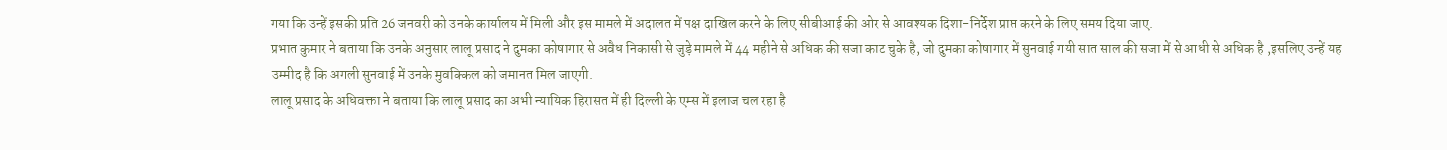गया कि उन्हें इसकी प्रति 26 जनवरी को उनके कार्यालय में मिली और इस मामले में अदालत में पक्ष दाखिल करने के लिए सीबीआई की ओर से आवश्यक दिशा-निर्देश प्राप्त करने के लिए समय दिया जाए.
प्रभात कुमार ने बताया कि उनके अनुसार लालू प्रसाद ने दुमका कोषागार से अवैध निकासी से जुड़े मामले में 44 महीने से अधिक की सजा काट चुके है, जो दुमका कोषागार में सुनवाई गयी सात साल की सजा में से आधी से अधिक है ,इसलिए उन्हें यह उम्मीद है कि अगली सुनवाई में उनके मुवक्किल को जमानत मिल जाएगी.
लालू प्रसाद के अधिवक्ता ने बताया कि लालू प्रसाद का अभी न्यायिक हिरासत में ही दिल्ली के एम्स में इलाज चल रहा है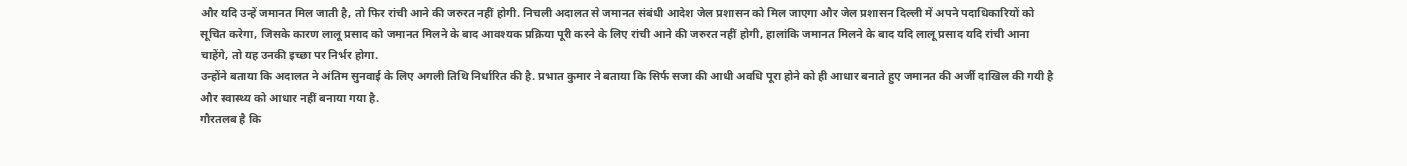और यदि उन्हें जमानत मिल जाती है, तो फिर रांची आने की जरुरत नहीं होगी. निचली अदालत से जमानत संबंधी आदेश जेल प्रशासन को मिल जाएगा और जेल प्रशासन दिल्ली में अपने पदाधिकारियों को सूचित करेगा, जिसके कारण लालू प्रसाद को जमानत मिलने के बाद आवश्यक प्रक्रिया पूरी करने के लिए रांची आने की जरुरत नहीं होगी, हालांकि जमानत मिलने के बाद यदि लालू प्रसाद यदि रांची आना चाहेंगे, तो यह उनकी इच्छा पर निर्भर होगा.
उन्होंने बताया कि अदालत ने अंतिम सुनवाई के लिए अगली तिथि निर्धारित की है. प्रभात कुमार ने बताया कि सिर्फ सजा की आधी अवधि पूरा होने को ही आधार बनाते हुए जमानत की अर्जी दाखिल की गयी है और स्वास्थ्य को आधार नहीं बनाया गया है.
गौरतलब है कि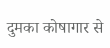दुमका कोषागार से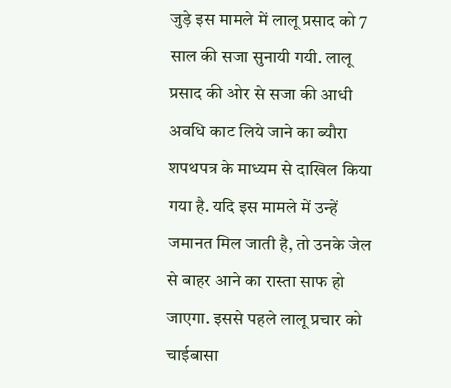जुड़े इस मामले में लालू प्रसाद को 7 साल की सजा सुनायी गयी. लालू प्रसाद की ओर से सजा की आधी अवधि काट लिये जाने का ब्यौरा शपथपत्र के माध्यम से दाखिल किया गया है. यदि इस मामले में उन्हें जमानत मिल जाती है, तो उनके जेल से बाहर आने का रास्ता साफ हो जाएगा. इससे पहले लालू प्रचार को चाईबासा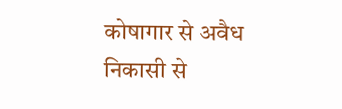कोषागार से अवैध निकासी से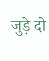जुड़े दो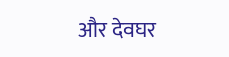और देवघर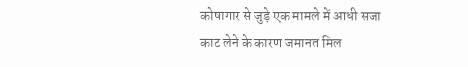कोषागार से जुड़े एक मामले में आधी सजा काट लेने के कारण जमानत मिल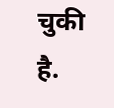चुकी है.